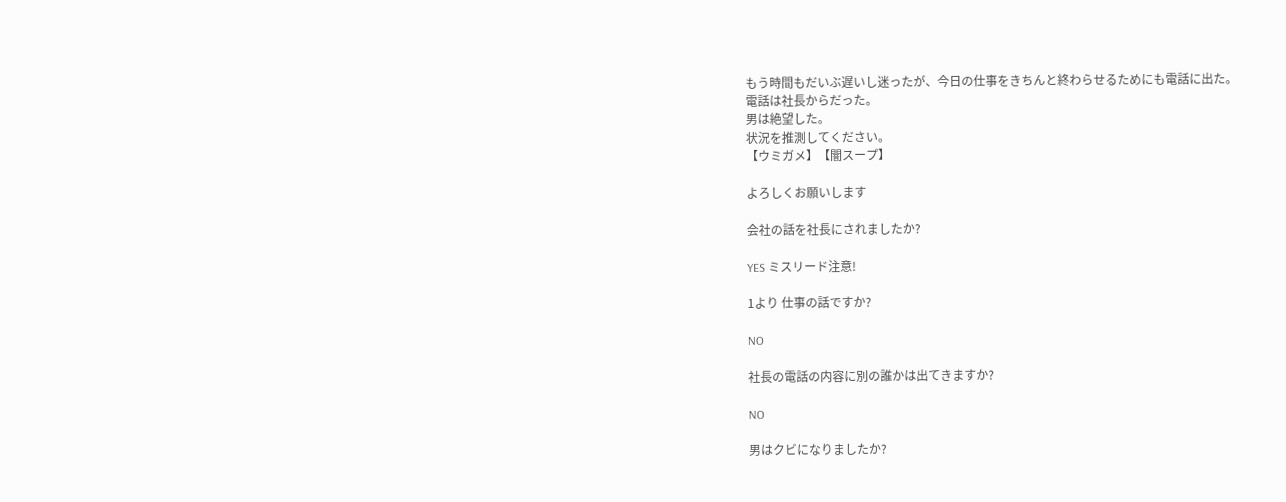もう時間もだいぶ遅いし迷ったが、今日の仕事をきちんと終わらせるためにも電話に出た。
電話は社長からだった。
男は絶望した。
状況を推測してください。
【ウミガメ】【闇スープ】

よろしくお願いします

会社の話を社長にされましたか?

YES ミスリード注意!

1より 仕事の話ですか?

NO

社長の電話の内容に別の誰かは出てきますか?

NO

男はクビになりましたか?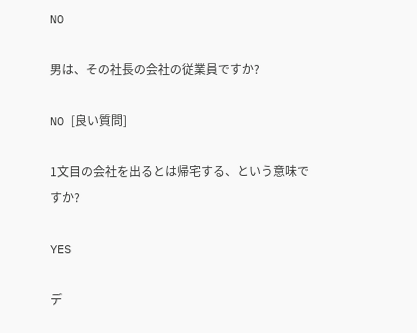NO

男は、その社長の会社の従業員ですか?

NO [良い質問]

1文目の会社を出るとは帰宅する、という意味ですか?

YES

デ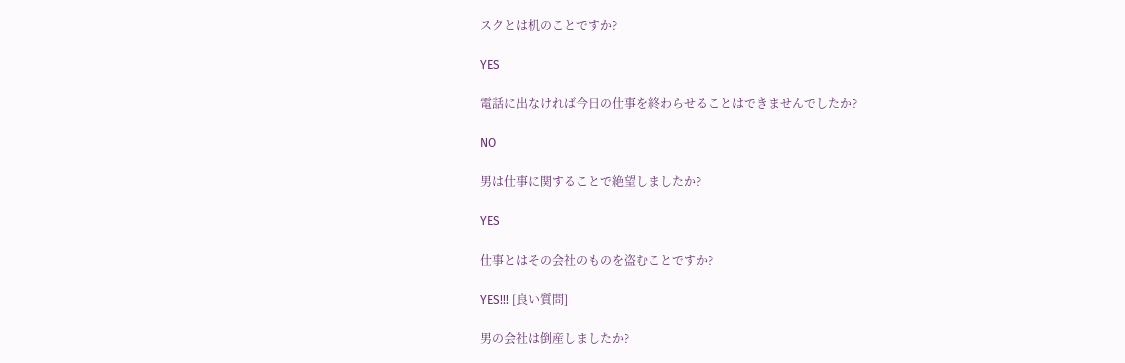スクとは机のことですか?

YES

電話に出なければ今日の仕事を終わらせることはできませんでしたか?

NO

男は仕事に関することで絶望しましたか?

YES

仕事とはその会社のものを盗むことですか?

YES!!! [良い質問]

男の会社は倒産しましたか?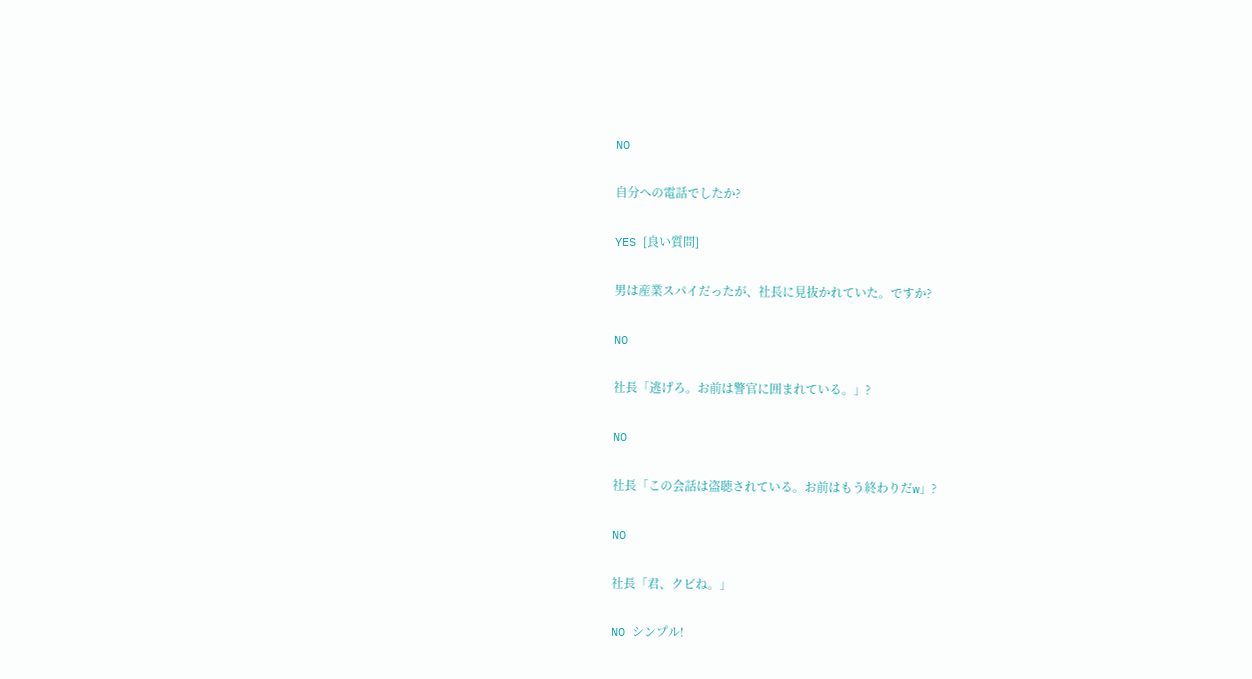NO

自分への電話でしたか?

YES [良い質問]

男は産業スパイだったが、社長に見抜かれていた。ですか?

NO

社長「逃げろ。お前は警官に囲まれている。」?

NO

社長「この会話は盗聴されている。お前はもう終わりだw」?

NO

社長「君、クビね。」

NO シンプル!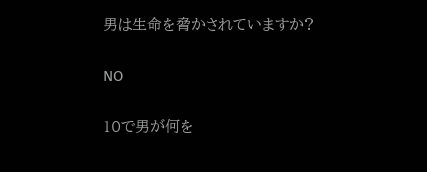男は生命を脅かされていますか?

NO

10で男が何を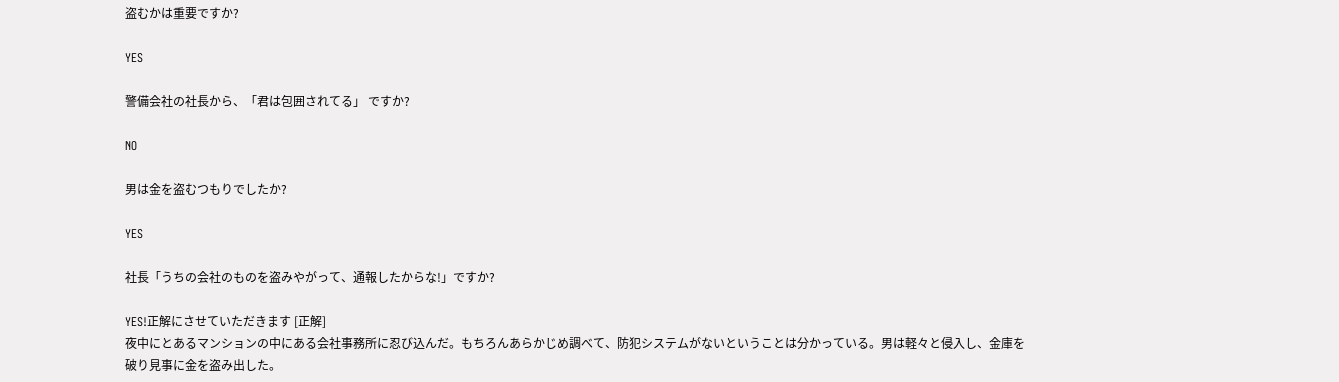盗むかは重要ですか?

YES

警備会社の社長から、「君は包囲されてる」 ですか?

NO

男は金を盗むつもりでしたか?

YES

社長「うちの会社のものを盗みやがって、通報したからな!」ですか?

YES!正解にさせていただきます [正解]
夜中にとあるマンションの中にある会社事務所に忍び込んだ。もちろんあらかじめ調べて、防犯システムがないということは分かっている。男は軽々と侵入し、金庫を破り見事に金を盗み出した。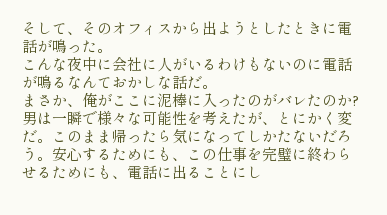そして、そのオフィスから出ようとしたときに電話が鳴った。
こんな夜中に会社に人がいるわけもないのに電話が鳴るなんておかしな話だ。
まさか、俺がここに泥棒に入ったのがバレたのか?
男は一瞬で様々な可能性を考えたが、とにかく変だ。このまま帰ったら気になってしかたないだろう。安心するためにも、この仕事を完璧に終わらせるためにも、電話に出ることにし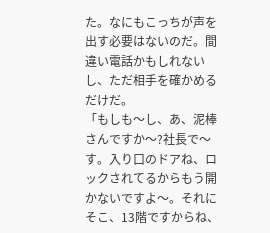た。なにもこっちが声を出す必要はないのだ。間違い電話かもしれないし、ただ相手を確かめるだけだ。
「もしも〜し、あ、泥棒さんですか〜?社長で〜す。入り口のドアね、ロックされてるからもう開かないですよ〜。それにそこ、13階ですからね、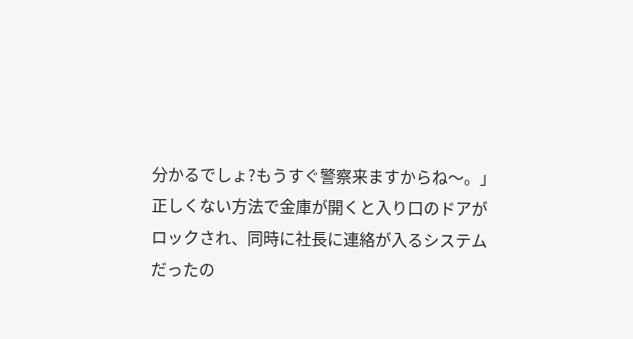分かるでしょ?もうすぐ警察来ますからね〜。」
正しくない方法で金庫が開くと入り口のドアがロックされ、同時に社長に連絡が入るシステムだったの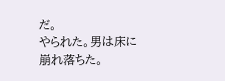だ。
やられた。男は床に崩れ落ちた。